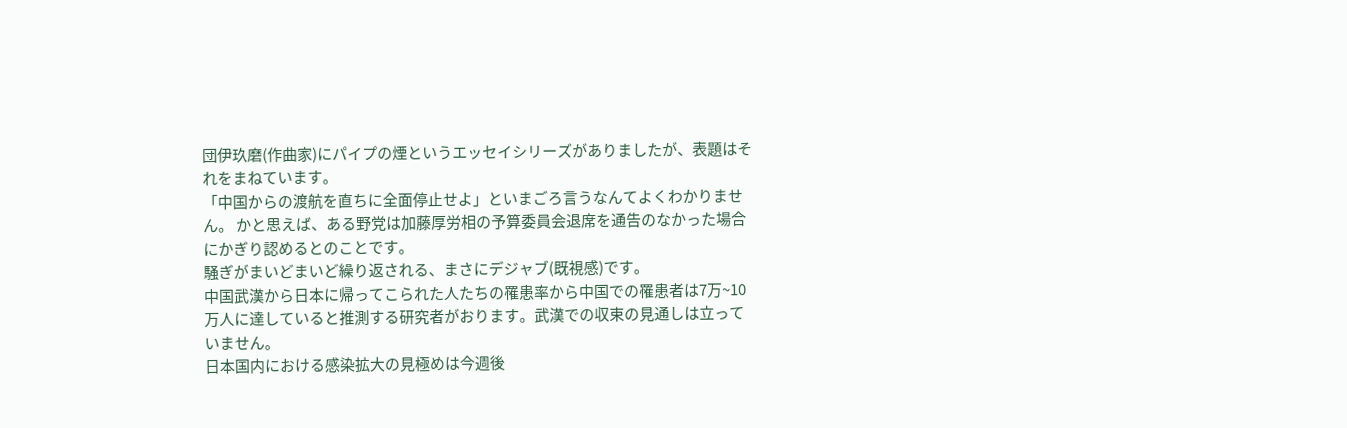団伊玖磨(作曲家)にパイプの煙というエッセイシリーズがありましたが、表題はそれをまねています。
「中国からの渡航を直ちに全面停止せよ」といまごろ言うなんてよくわかりません。 かと思えば、ある野党は加藤厚労相の予算委員会退席を通告のなかった場合にかぎり認めるとのことです。
騒ぎがまいどまいど繰り返される、まさにデジャブ(既視感)です。
中国武漢から日本に帰ってこられた人たちの罹患率から中国での罹患者は7万~10万人に達していると推測する研究者がおります。武漢での収束の見通しは立っていません。
日本国内における感染拡大の見極めは今週後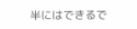半にはできるで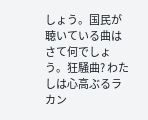しょう。国民が聴いている曲はさて何でしょう。狂騒曲? わたしは心高ぶるラカン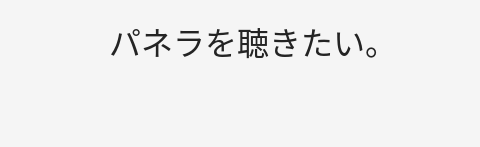パネラを聴きたい。